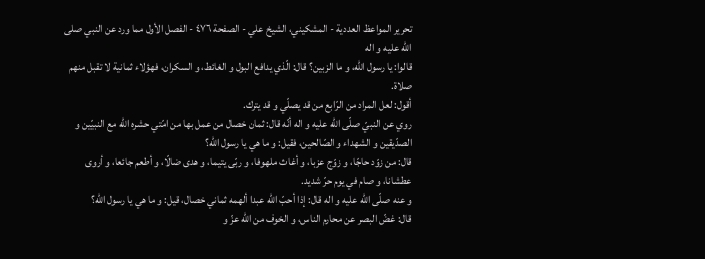تحرير المواعظ العددية - المشكيني، الشيخ علي - الصفحة ٤٧٦ - الفصل الأول مما ورد عن النبي صلى الله عليه و اله
قالوا: يا رسول اللّه، و ما الزبين؟ قال: الّذي يدافع البول و الغائط، و السكران، فهؤلاء ثمانية لا تقبل منهم صلاة.
أقول: لعل المراد من الرّابع من قد يصلّي و قد يترك.
روي عن النبيّ صلّى اللّه عليه و اله أنّه قال: ثمان خصال من عمل بها من امّتي حشره اللّه مع النبيّين و الصدّيقين و الشهداء و الصّالحين، فقيل: و ما هي يا رسول اللّه؟
قال: من زوّد حاجّا، و زوّج عزبا، و أغاث ملهوفا، و ربّى يتيما، و هدى ضالّا، و أطعم جائعا، و أروى عطشانا، و صام في يوم حرّ شديد.
و عنه صلّى اللّه عليه و اله قال: إذا أحبّ اللّه عبدا ألهمه ثماني خصال، قيل: و ما هي يا رسول اللّه؟
قال: غضّ البصر عن محارم الناس، و الخوف من اللّه عزّ و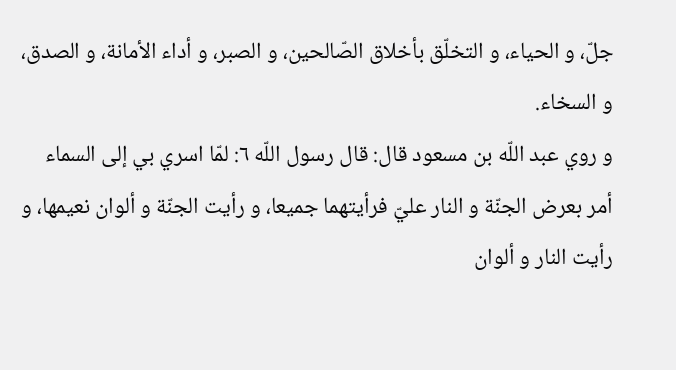جلّ، و الحياء، و التخلّق بأخلاق الصّالحين، و الصبر، و أداء الأمانة، و الصدق، و السخاء.
و روي عبد اللّه بن مسعود قال: قال رسول اللّه ٦: لمّا اسري بي إلى السماء أمر بعرض الجنّة و النار عليّ فرأيتهما جميعا، و رأيت الجنّة و ألوان نعيمها، و رأيت النار و ألوان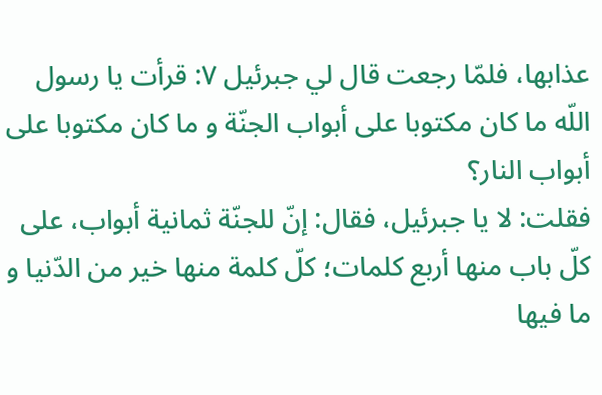عذابها، فلمّا رجعت قال لي جبرئيل ٧: قرأت يا رسول اللّه ما كان مكتوبا على أبواب الجنّة و ما كان مكتوبا على أبواب النار؟
فقلت: لا يا جبرئيل، فقال: إنّ للجنّة ثمانية أبواب، على كلّ باب منها أربع كلمات؛ كلّ كلمة منها خير من الدّنيا و ما فيها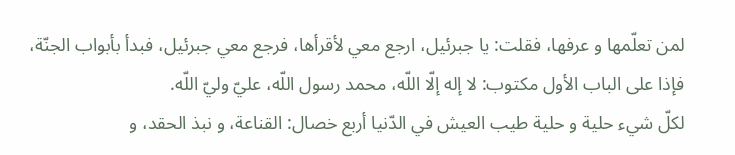لمن تعلّمها و عرفها، فقلت: يا جبرئيل، ارجع معي لأقرأها، فرجع معي جبرئيل، فبدأ بأبواب الجنّة، فإذا على الباب الأول مكتوب: لا إله إلّا اللّه، محمد رسول اللّه، عليّ وليّ اللّه.
لكلّ شيء حلية و حلية طيب العيش في الدّنيا أربع خصال: القناعة، و نبذ الحقد، و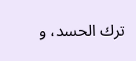ترك الحسد، و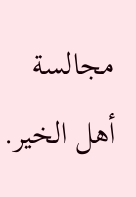مجالسة أهل الخير.